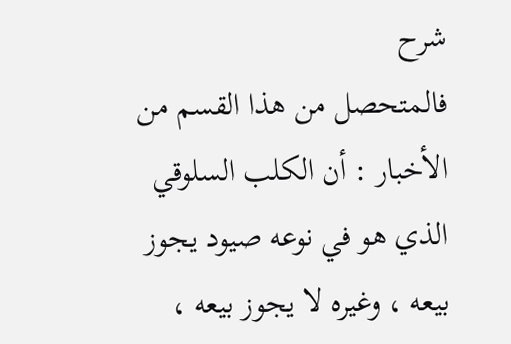شرح
فالمتحصل من هذا القسم من الأخبار : أن الكلب السلوقي الذي هو في نوعه صيود يجوز بيعه ، وغيره لا يجوز بيعه ،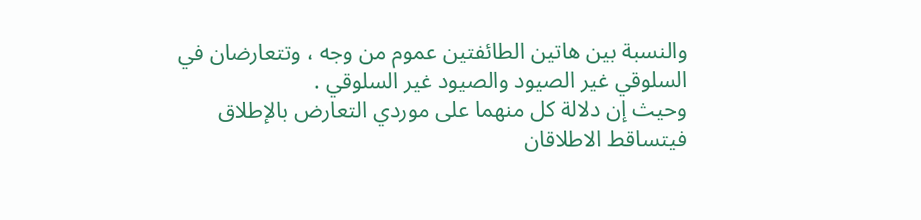والنسبة بين هاتين الطائفتين عموم من وجه ، وتتعارضان في السلوقي غير الصيود والصيود غير السلوقي .
وحيث إن دلالة كل منهما على موردي التعارض بالإطلاق فيتساقط الاطلاقان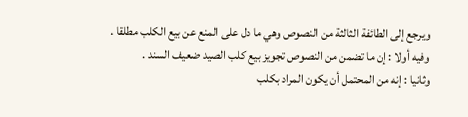ويرجع إلى الطائفة الثالثة من النصوص وهي ما دل على المنع عن بيع الكلب مطلقا .
وفيه أولا : إن ما تضمن من النصوص تجويز بيع كلب الصيد ضعيف السند .
وثانيا : إنه من المحتمل أن يكون المراد بكلب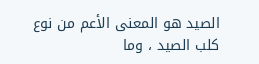الصيد هو المعنى الأعم من نوع كلب الصيد ، وما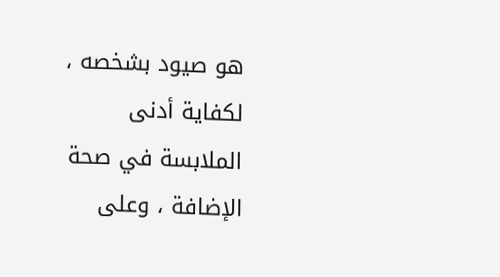هو صيود بشخصه ، لكفاية أدنى الملابسة في صحة الإضافة ، وعلى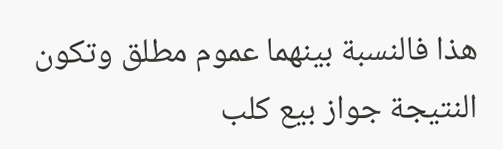هذا فالنسبة بينهما عموم مطلق وتكون النتيجة جواز بيع كلب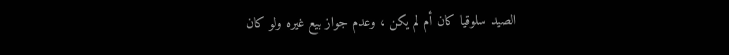الصيد سلوقيا كان أم لم يكن ، وعدم جواز بيع غيره ولو كان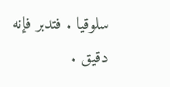سلوقيا . فتدبر فإنه دقيق .